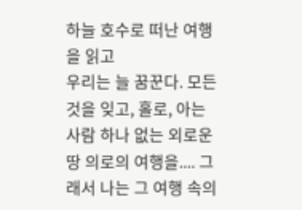하늘 호수로 떠난 여행을 읽고
우리는 늘 꿈꾼다. 모든 것을 잊고, 홀로, 아는 사람 하나 없는 외로운 땅 의로의 여행을.... 그래서 나는 그 여행 속의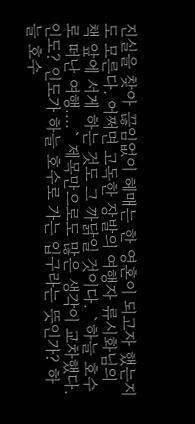진실을 찾아 끊임없이 헤매는 한 영혼이 되고자 했는지도 모른다. 어쩌면 고독한 장발의 여행자 류시화님의 책 앞에 서게 하는 것도 그 까닭일 것이다. `하늘 호수로 떠난 여행....` 제목만으로도 많은 생각이 교차했다. 인도? 인도가 하늘 호수로 가는 입구라는 뜻인가? 하늘 호수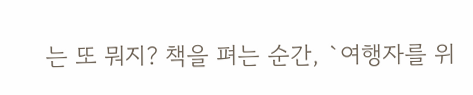는 또 뭐지? 책을 펴는 순간, `여행자를 위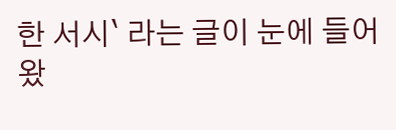한 서시` 라는 글이 눈에 들어 왔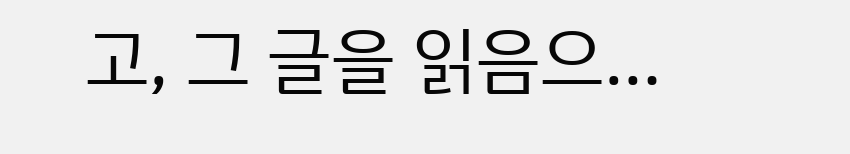고, 그 글을 읽음으…